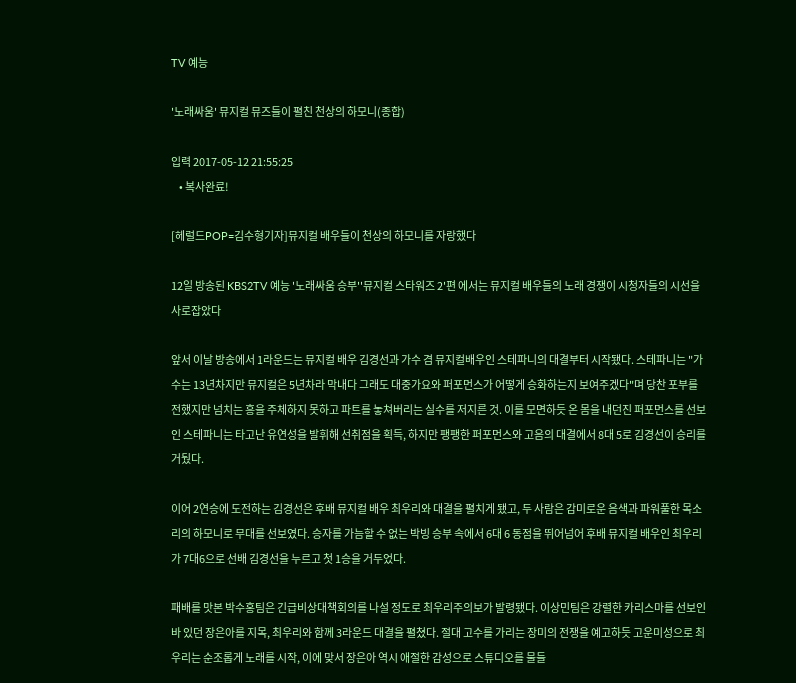TV 예능

'노래싸움' 뮤지컬 뮤즈들이 펼친 천상의 하모니(종합)

입력 2017-05-12 21:55:25
    • 복사완료!

[헤럴드POP=김수형기자]뮤지컬 배우들이 천상의 하모니를 자랑했다

12일 방송된 KBS2TV 예능 '노래싸움 승부''뮤지컬 스타워즈 2'편 에서는 뮤지컬 배우들의 노래 경쟁이 시청자들의 시선을 사로잡았다

앞서 이날 방송에서 1라운드는 뮤지컬 배우 김경선과 가수 겸 뮤지컬배우인 스테파니의 대결부터 시작됐다. 스테파니는 "가수는 13년차지만 뮤지컬은 5년차라 막내다 그래도 대중가요와 퍼포먼스가 어떻게 승화하는지 보여주겠다"며 당찬 포부를 전했지만 넘치는 흥을 주체하지 못하고 파트를 놓쳐버리는 실수를 저지른 것. 이를 모면하듯 온 몸을 내던진 퍼포먼스를 선보인 스테파니는 타고난 유연성을 발휘해 선취점을 획득, 하지만 팽팽한 퍼포먼스와 고음의 대결에서 8대 5로 김경선이 승리를 거뒀다.

이어 2연승에 도전하는 김경선은 후배 뮤지컬 배우 최우리와 대결을 펼치게 됐고, 두 사람은 감미로운 음색과 파워풀한 목소리의 하모니로 무대를 선보였다. 승자를 가늠할 수 없는 박빙 승부 속에서 6대 6 동점을 뛰어넘어 후배 뮤지컬 배우인 최우리가 7대6으로 선배 김경선을 누르고 첫 1승을 거두었다.

패배를 맛본 박수홍팀은 긴급비상대책회의를 나설 정도로 최우리주의보가 발령됐다. 이상민팀은 강렬한 카리스마를 선보인 바 있던 장은아를 지목, 최우리와 함께 3라운드 대결을 펼쳤다. 절대 고수를 가리는 장미의 전쟁을 예고하듯 고운미성으로 최우리는 순조롭게 노래를 시작, 이에 맞서 장은아 역시 애절한 감성으로 스튜디오를 물들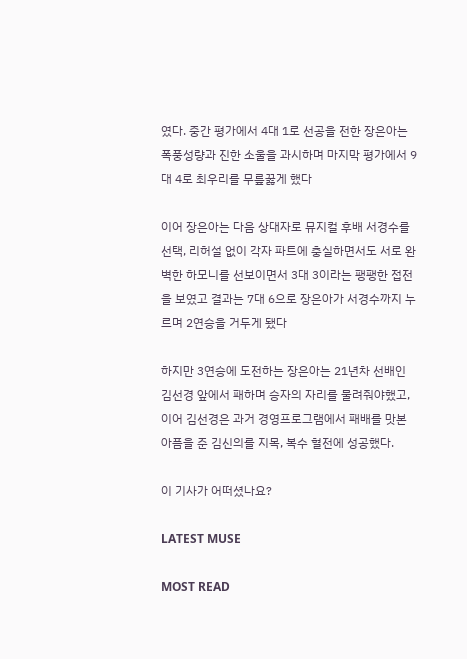였다. 중간 평가에서 4대 1로 선공을 전한 장은아는 폭풍성량과 진한 소울을 과시하며 마지막 평가에서 9대 4로 최우리를 무릎꿇게 했다

이어 장은아는 다음 상대자로 뮤지컬 후배 서경수를 선택, 리허설 없이 각자 파트에 충실하면서도 서로 완벽한 하모니를 선보이면서 3대 3이라는 팽팽한 접전을 보였고 결과는 7대 6으로 장은아가 서경수까지 누르며 2연승을 거두게 됐다

하지만 3연승에 도전하는 장은아는 21년차 선배인 김선경 앞에서 패하며 승자의 자리를 물려줘야했고, 이어 김선경은 과거 경영프로그램에서 패배를 맛본 아픔을 준 김신의를 지목, 복수 혈전에 성공했다.

이 기사가 어떠셨나요?

LATEST MUSE

MOST READ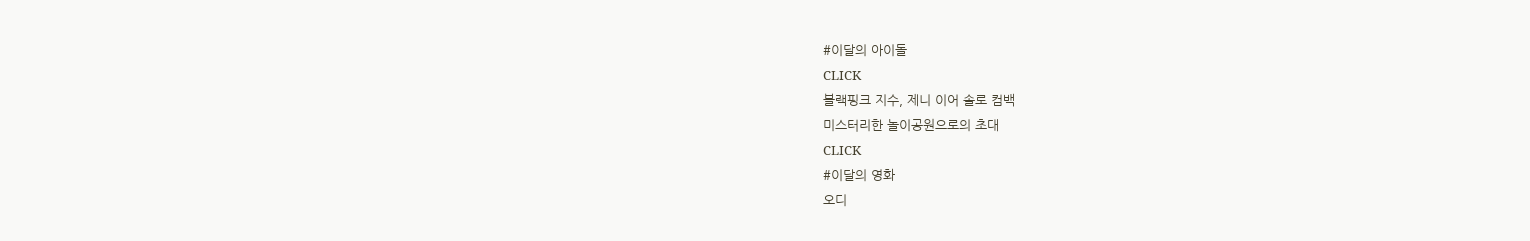#이달의 아이돌
CLICK
블랙핑크 지수, 제니 이어 솔로 컴백
미스터리한 놀이공원으로의 초대
CLICK
#이달의 영화
오디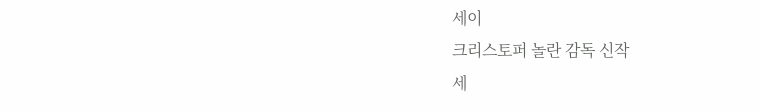세이
크리스토퍼 놀란 감독 신작
세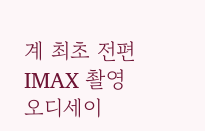계 최초 전편 IMAX 촬영
오디세이